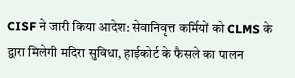CISF ने जारी किया आदेश: सेवानिवृत्त कर्मियों को CLMS के द्वारा मिलेगी मदिरा सुविधा, हाईकोर्ट के फैसले का पालन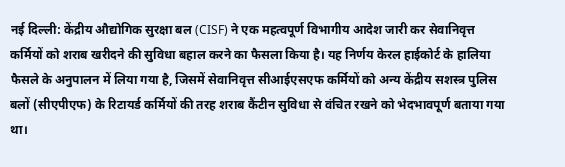नई दिल्ली: केंद्रीय औद्योगिक सुरक्षा बल (CISF) ने एक महत्वपूर्ण विभागीय आदेश जारी कर सेवानिवृत्त कर्मियों को शराब खरीदने की सुविधा बहाल करने का फैसला किया है। यह निर्णय केरल हाईकोर्ट के हालिया फैसले के अनुपालन में लिया गया है, जिसमें सेवानिवृत्त सीआईएसएफ कर्मियों को अन्य केंद्रीय सशस्त्र पुलिस बलों (सीएपीएफ) के रिटायर्ड कर्मियों की तरह शराब कैंटीन सुविधा से वंचित रखने को भेदभावपूर्ण बताया गया था।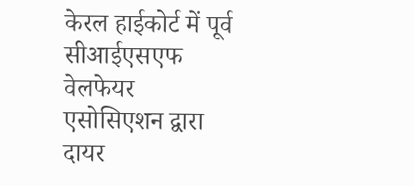केरल हाईकोर्ट में पूर्व सीआईएसएफ वेलफेयर एसोसिएशन द्वारा दायर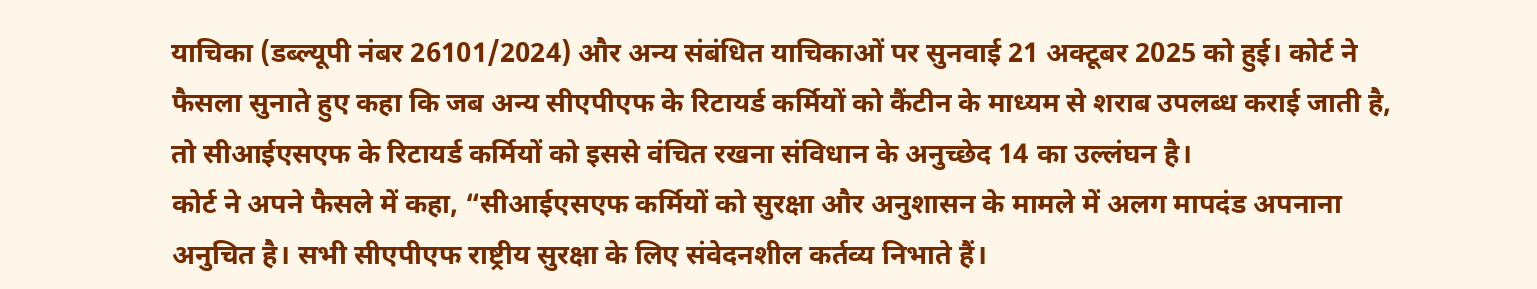याचिका (डब्ल्यूपी नंबर 26101/2024) और अन्य संबंधित याचिकाओं पर सुनवाई 21 अक्टूबर 2025 को हुई। कोर्ट ने फैसला सुनाते हुए कहा कि जब अन्य सीएपीएफ के रिटायर्ड कर्मियों को कैंटीन के माध्यम से शराब उपलब्ध कराई जाती है, तो सीआईएसएफ के रिटायर्ड कर्मियों को इससे वंचित रखना संविधान के अनुच्छेद 14 का उल्लंघन है।
कोर्ट ने अपने फैसले में कहा, “सीआईएसएफ कर्मियों को सुरक्षा और अनुशासन के मामले में अलग मापदंड अपनाना अनुचित है। सभी सीएपीएफ राष्ट्रीय सुरक्षा के लिए संवेदनशील कर्तव्य निभाते हैं।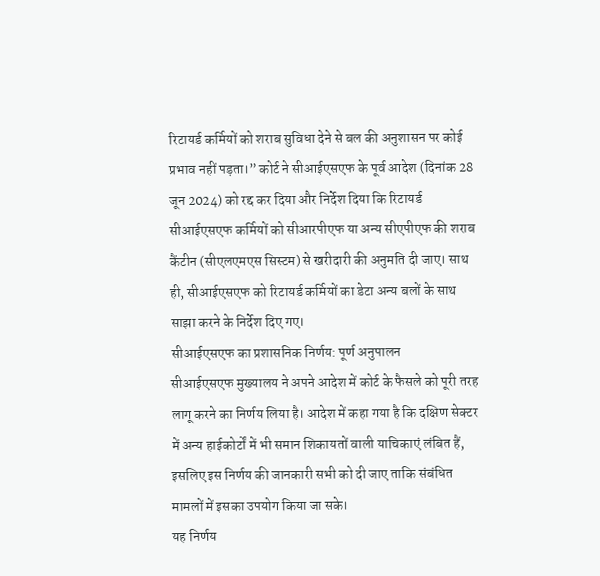रिटायर्ड कर्मियों को शराब सुविधा देने से बल की अनुशासन पर कोई प्रभाव नहीं पड़ता।” कोर्ट ने सीआईएसएफ के पूर्व आदेश (दिनांक 28 जून 2024) को रद्द कर दिया और निर्देश दिया कि रिटायर्ड सीआईएसएफ कर्मियों को सीआरपीएफ या अन्य सीएपीएफ की शराब कैंटीन (सीएलएमएस सिस्टम) से खरीदारी की अनुमति दी जाए। साथ ही, सीआईएसएफ को रिटायर्ड कर्मियों का डेटा अन्य बलों के साथ साझा करने के निर्देश दिए गए।
सीआईएसएफ का प्रशासनिक निर्णय: पूर्ण अनुपालन
सीआईएसएफ मुख्यालय ने अपने आदेश में कोर्ट के फैसले को पूरी तरह लागू करने का निर्णय लिया है। आदेश में कहा गया है कि दक्षिण सेक्टर में अन्य हाईकोर्टों में भी समान शिकायतों वाली याचिकाएं लंबित हैं, इसलिए इस निर्णय की जानकारी सभी को दी जाए ताकि संबंधित मामलों में इसका उपयोग किया जा सके।
यह निर्णय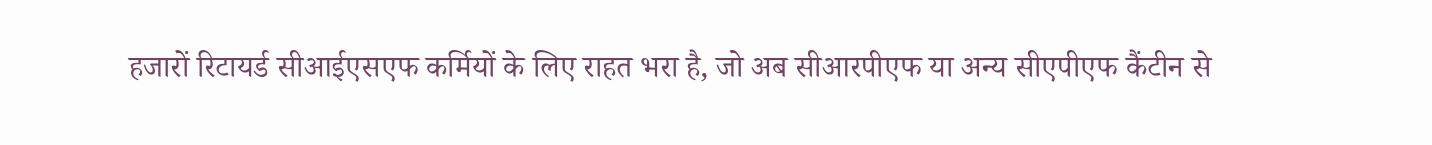हजारों रिटायर्ड सीआईएसएफ कर्मियों के लिए राहत भरा है, जो अब सीआरपीएफ या अन्य सीएपीएफ कैंटीन से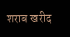शराब खरीद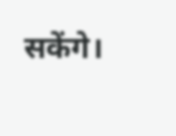सकेंगे।